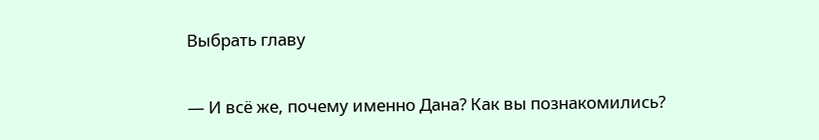Выбрать главу

— И всё же, почему именно Дана? Как вы познакомились?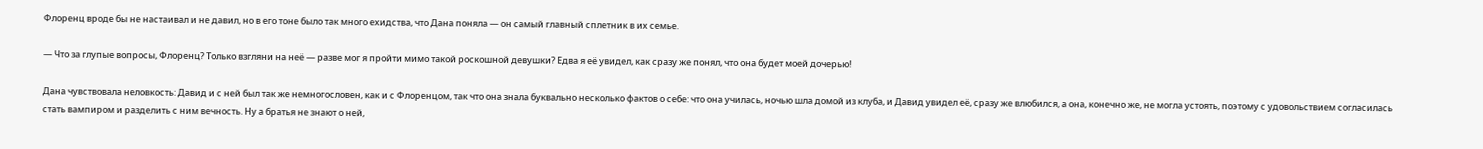Флоренц вроде бы не настаивал и не давил, но в его тоне было так много ехидства, что Дана поняла — он самый главный сплетник в их семье.

— Что за глупые вопросы, Флоренц? Только взгляни на неё — разве мог я пройти мимо такой роскошной девушки? Едва я её увидел, как сразу же понял, что она будет моей дочерью!

Дана чувствовала неловкость: Давид и с ней был так же немногословен, как и с Флоренцом, так что она знала буквально несколько фактов о себе: что она училась, ночью шла домой из клуба, и Давид увидел её, сразу же влюбился, а она, конечно же, не могла устоять, поэтому с удовольствием согласилась стать вампиром и разделить с ним вечность. Ну а братья не знают о ней,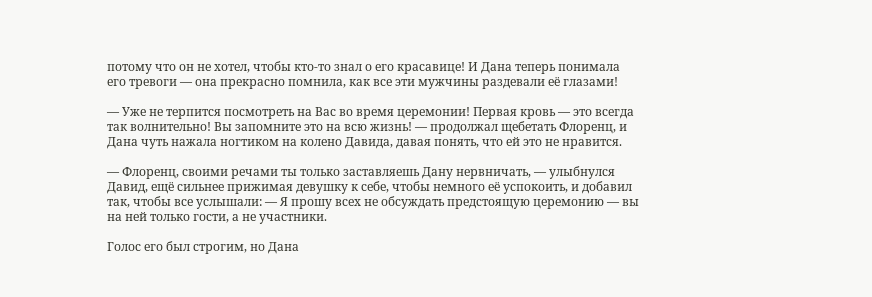потому что он не хотел, чтобы кто-то знал о его красавице! И Дана теперь понимала его тревоги — она прекрасно помнила, как все эти мужчины раздевали её глазами!

— Уже не терпится посмотреть на Вас во время церемонии! Первая кровь — это всегда так волнительно! Вы запомните это на всю жизнь! — продолжал щебетать Флоренц, и Дана чуть нажала ногтиком на колено Давида, давая понять, что ей это не нравится.

— Флоренц, своими речами ты только заставляешь Дану нервничать, — улыбнулся Давид, ещё сильнее прижимая девушку к себе, чтобы немного её успокоить, и добавил так, чтобы все услышали: — Я прошу всех не обсуждать предстоящую церемонию — вы на ней только гости, а не участники.

Голос его был строгим, но Дана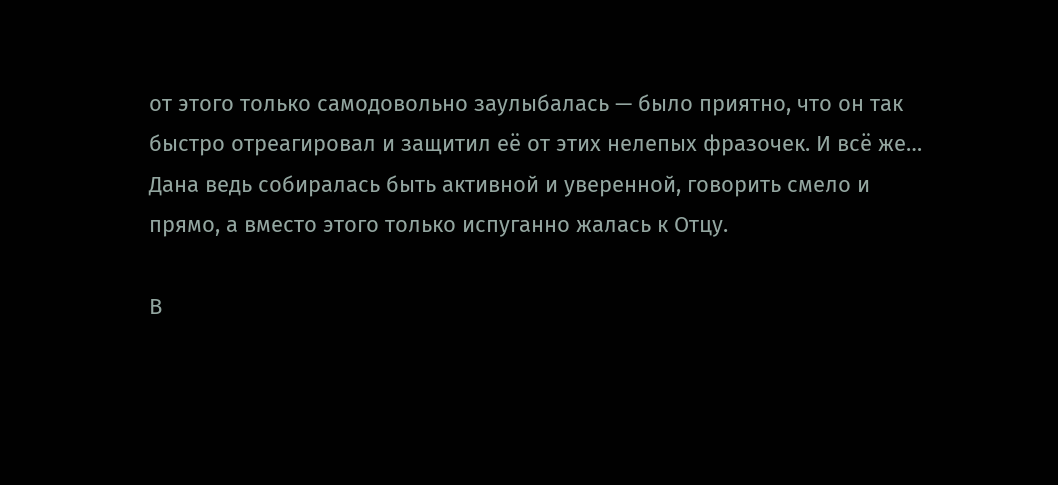от этого только самодовольно заулыбалась — было приятно, что он так быстро отреагировал и защитил её от этих нелепых фразочек. И всё же… Дана ведь собиралась быть активной и уверенной, говорить смело и прямо, а вместо этого только испуганно жалась к Отцу.

В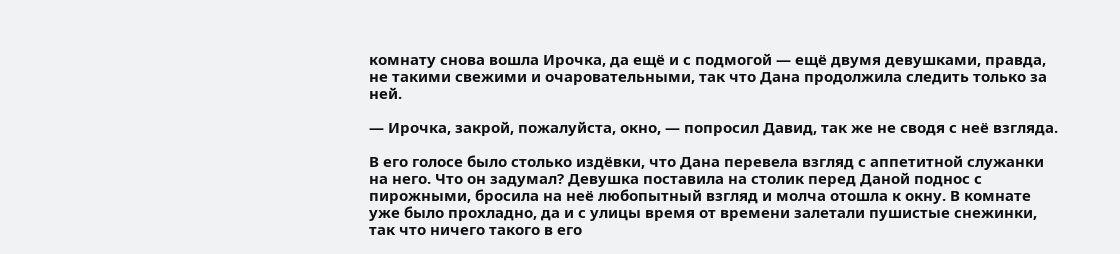комнату снова вошла Ирочка, да ещё и с подмогой — ещё двумя девушками, правда, не такими свежими и очаровательными, так что Дана продолжила следить только за ней.

— Ирочка, закрой, пожалуйста, окно, — попросил Давид, так же не сводя с неё взгляда.

В его голосе было столько издёвки, что Дана перевела взгляд с аппетитной служанки на него. Что он задумал? Девушка поставила на столик перед Даной поднос с пирожными, бросила на неё любопытный взгляд и молча отошла к окну. В комнате уже было прохладно, да и с улицы время от времени залетали пушистые снежинки, так что ничего такого в его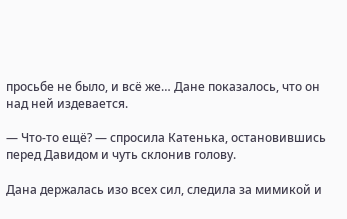просьбе не было, и всё же… Дане показалось, что он над ней издевается.

— Что-то ещё? — спросила Катенька, остановившись перед Давидом и чуть склонив голову.

Дана держалась изо всех сил, следила за мимикой и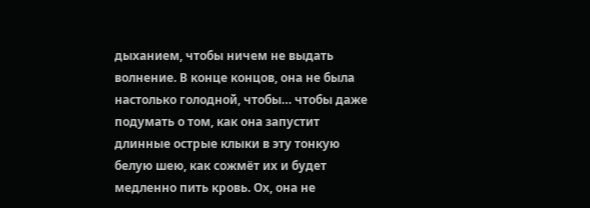дыханием, чтобы ничем не выдать волнение. В конце концов, она не была настолько голодной, чтобы… чтобы даже подумать о том, как она запустит длинные острые клыки в эту тонкую белую шею, как сожмёт их и будет медленно пить кровь. Ох, она не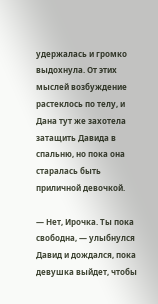удержалась и громко выдохнула. От этих мыслей возбуждение растеклось по телу, и Дана тут же захотела затащить Давида в спальню, но пока она старалась быть приличной девочкой.

— Нет, Ирочка. Ты пока свободна, — улыбнулся Давид и дождался, пока девушка выйдет, чтобы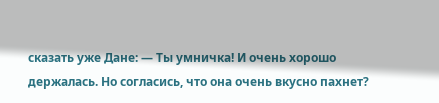сказать уже Дане: — Ты умничка! И очень хорошо держалась. Но согласись, что она очень вкусно пахнет?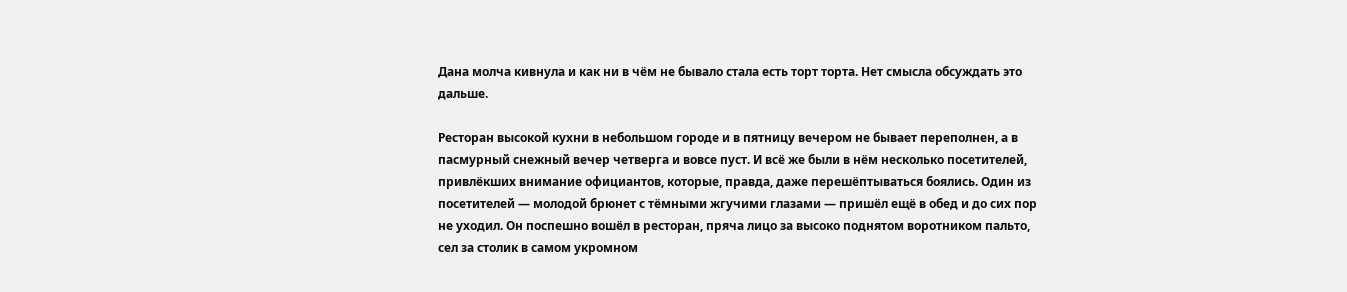Дана молча кивнула и как ни в чём не бывало стала есть торт торта. Нет смысла обсуждать это дальше.

Ресторан высокой кухни в небольшом городе и в пятницу вечером не бывает переполнен, а в пасмурный снежный вечер четверга и вовсе пуст. И всё же были в нём несколько посетителей, привлёкших внимание официантов, которые, правда, даже перешёптываться боялись. Один из посетителей — молодой брюнет с тёмными жгучими глазами — пришёл ещё в обед и до сих пор не уходил. Он поспешно вошёл в ресторан, пряча лицо за высоко поднятом воротником пальто, сел за столик в самом укромном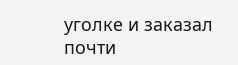уголке и заказал почти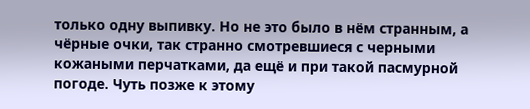только одну выпивку. Но не это было в нём странным, а чёрные очки, так странно смотревшиеся с черными кожаными перчатками, да ещё и при такой пасмурной погоде. Чуть позже к этому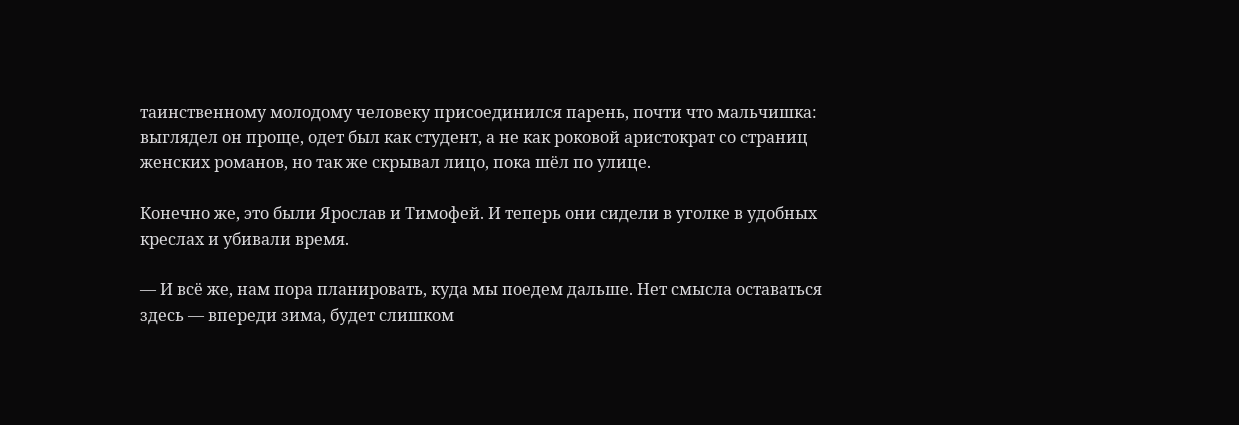таинственному молодому человеку присоединился парень, почти что мальчишка: выглядел он проще, одет был как студент, а не как роковой аристократ со страниц женских романов, но так же скрывал лицо, пока шёл по улице.

Конечно же, это были Ярослав и Тимофей. И теперь они сидели в уголке в удобных креслах и убивали время.

— И всё же, нам пора планировать, куда мы поедем дальше. Нет смысла оставаться здесь — впереди зима, будет слишком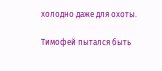холодно даже для охоты.

Тимофей пытался быть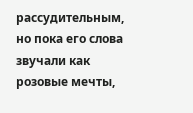рассудительным, но пока его слова звучали как розовые мечты,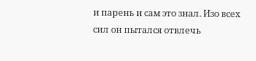и парень и сам это знал. Изо всех сил он пытался отвлечь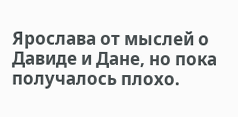Ярослава от мыслей о Давиде и Дане, но пока получалось плохо.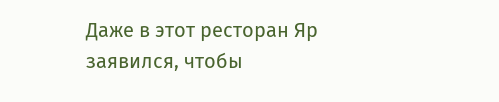Даже в этот ресторан Яр заявился, чтобы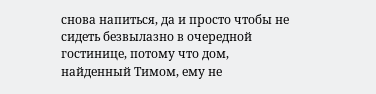снова напиться, да и просто чтобы не сидеть безвылазно в очередной гостинице, потому что дом, найденный Тимом, ему не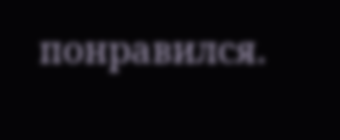понравился.